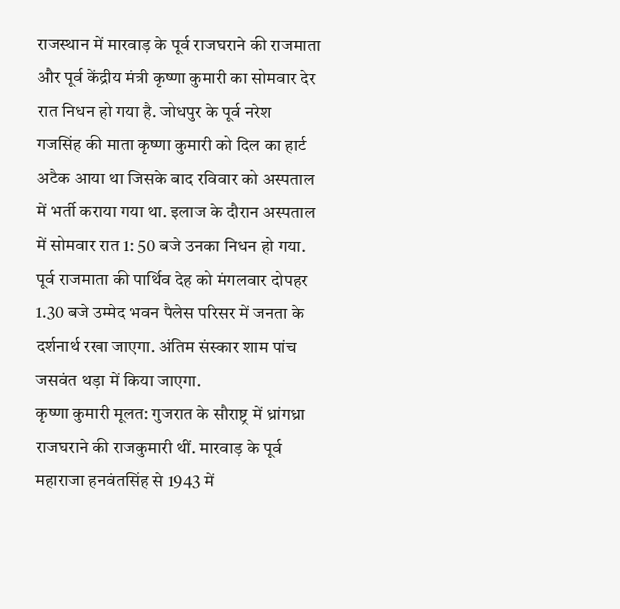राजस्थान में मारवाड़ के पूर्व राजघराने की राजमाता और पूर्व केंद्रीय मंत्री कृष्णा कुमारी का सोमवार देर रात निधन हो गया है. जोधपुर के पूर्व नरेश गजसिंह की माता कृष्णा कुमारी को दिल का हार्ट अटैक आया था जिसके बाद रविवार को अस्पताल में भर्ती कराया गया था. इलाज के दौरान अस्पताल में सोमवार रात 1: 50 बजे उनका निधन हो गया. पूर्व राजमाता की पार्थिव देह को मंगलवार दोपहर 1.30 बजे उम्मेद भवन पैलेस परिसर में जनता के दर्शनार्थ रखा जाएगा. अंतिम संस्कार शाम पांच जसवंत थड़ा में किया जाएगा.
कृष्णा कुमारी मूलत: गुजरात के सौराष्ट्र में ध्रांगध्रा राजघराने की राजकुमारी थीं. मारवाड़ के पूर्व महाराजा हनवंतसिंह से 1943 में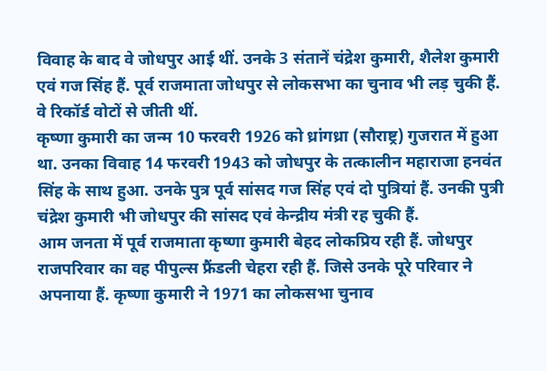विवाह के बाद वे जोधपुर आई थीं. उनके 3 संतानें चंद्रेश कुमारी, शैलेश कुमारी एवं गज सिंह हैं. पूर्व राजमाता जोधपुर से लोकसभा का चुनाव भी लड़ चुकी हैं. वे रिकॉर्ड वोटों से जीती थीं.
कृष्णा कुमारी का जन्म 10 फरवरी 1926 को ध्रांगध्रा (सौराष्ट्र) गुजरात में हुआ था. उनका विवाह 14 फरवरी 1943 को जोधपुर के तत्कालीन महाराजा हनवंत सिंह के साथ हुआ. उनके पुत्र पूर्व सांसद गज सिंह एवं दो पुत्रियां हैं. उनकी पुत्री चंद्रेश कुमारी भी जोधपुर की सांसद एवं केन्द्रीय मंत्री रह चुकी हैं.
आम जनता में पूर्व राजमाता कृष्णा कुमारी बेहद लोकप्रिय रही हैं. जोधपुर राजपरिवार का वह पीपुल्स फ्रैंडली चेहरा रही हैं. जिसे उनके पूरे परिवार ने अपनाया हैं. कृष्णा कुमारी ने 1971 का लोकसभा चुनाव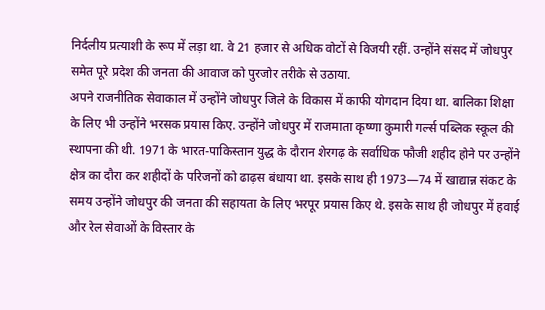निर्दलीय प्रत्याशी के रूप में लड़ा था. वे 21 हजार से अधिक वोटों से विजयी रहीं. उन्होंने संसद में जोधपुर समेत पूरे प्रदेश की जनता की आवाज को पुरजोर तरीके से उठाया.
अपने राजनीतिक सेवाकाल में उन्होंने जोधपुर जिले के विकास में काफी योगदान दिया था. बालिका शिक्षा के लिए भी उन्होंने भरसक प्रयास किए. उन्होंने जोधपुर में राजमाता कृष्णा कुमारी गर्ल्स पब्लिक स्कूल की स्थापना की थी. 1971 के भारत-पाकिस्तान युद्ध के दौरान शेरगढ़ के सर्वाधिक फौजी शहीद होने पर उन्होंने क्षेत्र का दौरा कर शहीदों के परिजनों को ढाढ़स बंधाया था. इसके साथ ही 1973—74 में खाद्यान्न संकट के समय उन्होंने जोधपुर की जनता की सहायता के लिए भरपूर प्रयास किए थे. इसके साथ ही जोधपुर में हवाई और रेल सेवाओं के विस्तार के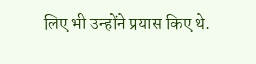लिए भी उन्होंने प्रयास किए थे.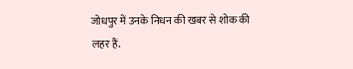जोधपुर में उनके निधन की खबर से शोक की लहर हैं.